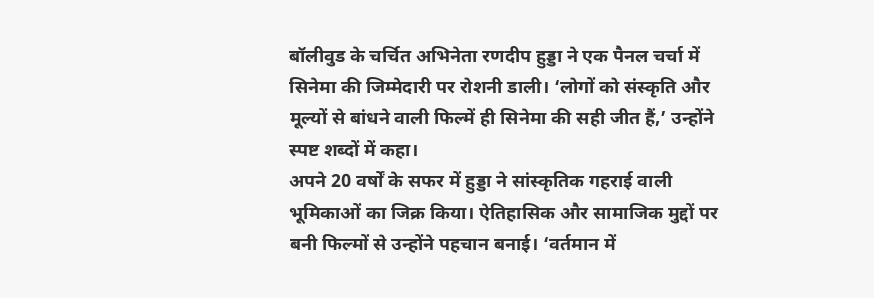बॉलीवुड के चर्चित अभिनेता रणदीप हुड्डा ने एक पैनल चर्चा में सिनेमा की जिम्मेदारी पर रोशनी डाली। ‘लोगों को संस्कृति और मूल्यों से बांधने वाली फिल्में ही सिनेमा की सही जीत हैं,’ उन्होंने स्पष्ट शब्दों में कहा।
अपने 20 वर्षों के सफर में हुड्डा ने सांस्कृतिक गहराई वाली भूमिकाओं का जिक्र किया। ऐतिहासिक और सामाजिक मुद्दों पर बनी फिल्मों से उन्होंने पहचान बनाई। ‘वर्तमान में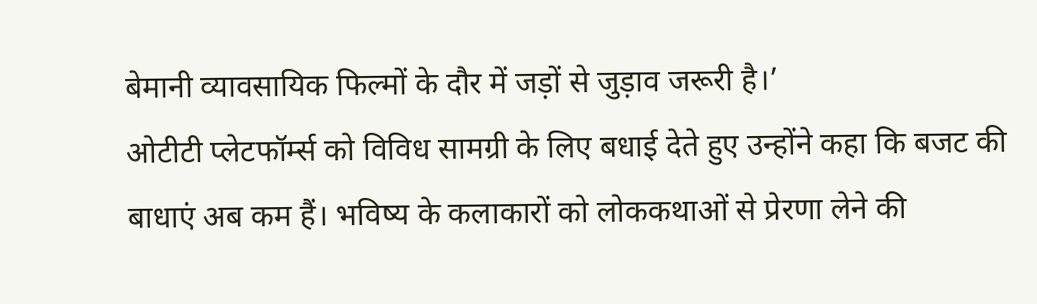बेमानी व्यावसायिक फिल्मों के दौर में जड़ों से जुड़ाव जरूरी है।’
ओटीटी प्लेटफॉर्म्स को विविध सामग्री के लिए बधाई देते हुए उन्होंने कहा कि बजट की बाधाएं अब कम हैं। भविष्य के कलाकारों को लोककथाओं से प्रेरणा लेने की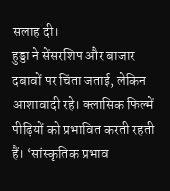सलाह दी।
हुड्डा ने सेंसरशिप और बाजार दबावों पर चिंता जताई, लेकिन आशावादी रहे। क्लासिक फिल्में पीढ़ियों को प्रभावित करती रहती हैं। ‘सांस्कृतिक प्रभाव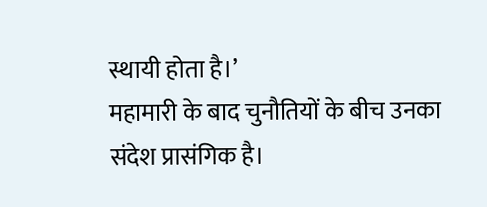स्थायी होता है।’
महामारी के बाद चुनौतियों के बीच उनका संदेश प्रासंगिक है।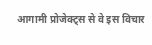आगामी प्रोजेक्ट्स से वे इस विचार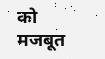को मजबूत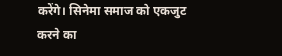करेंगे। सिनेमा समाज को एकजुट करने का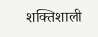शक्तिशाली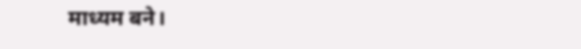माध्यम बने।